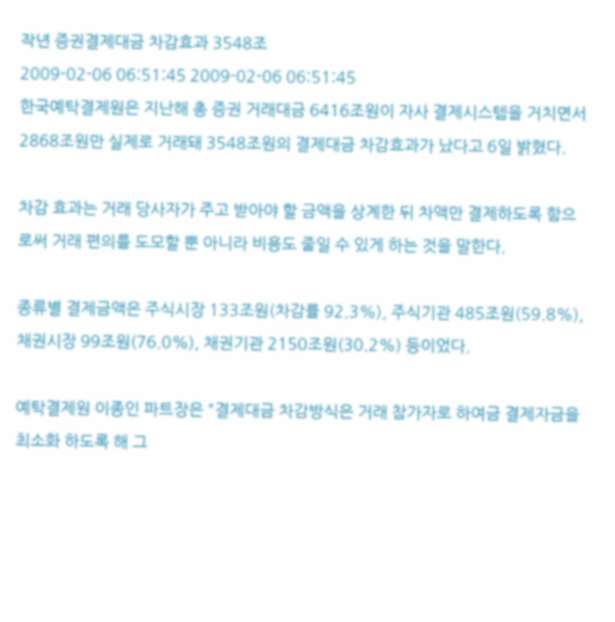작년 증권결제대금 차감효과 3548조
2009-02-06 06:51:45 2009-02-06 06:51:45
한국예탁결제원은 지난해 총 증권 거래대금 6416조원이 자사 결제시스템을 거치면서 2868조원만 실제로 거래돼 3548조원의 결제대금 차감효과가 났다고 6일 밝혔다.

차감 효과는 거래 당사자가 주고 받아야 할 금액을 상계한 뒤 차액만 결제하도록 함으로써 거래 편의를 도모할 뿐 아니라 비용도 줄일 수 있게 하는 것을 말한다.

종류별 결제금액은 주식시장 133조원(차감률 92.3%), 주식기관 485조원(59.8%), 채권시장 99조원(76.0%), 채권기관 2150조원(30.2%) 등이었다.

예탁결제원 이종인 파트장은 "결제대금 차감방식은 거래 참가자로 하여금 결제자금을 최소화 하도록 해 그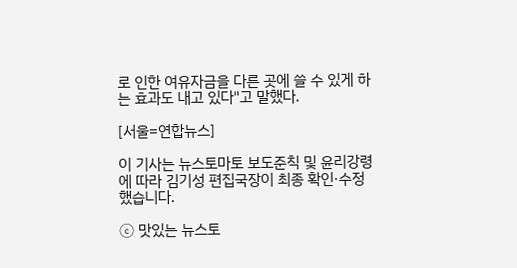로 인한 여유자금을 다른 곳에 쓸 수 있게 하는 효과도 내고 있다"고 말했다.

[서울=연합뉴스]

이 기사는 뉴스토마토 보도준칙 및 윤리강령에 따라 김기성 편집국장이 최종 확인·수정했습니다.

ⓒ 맛있는 뉴스토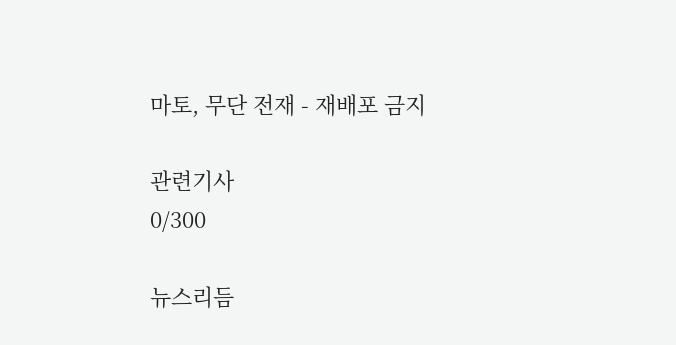마토, 무단 전재 - 재배포 금지

관련기사
0/300

뉴스리듬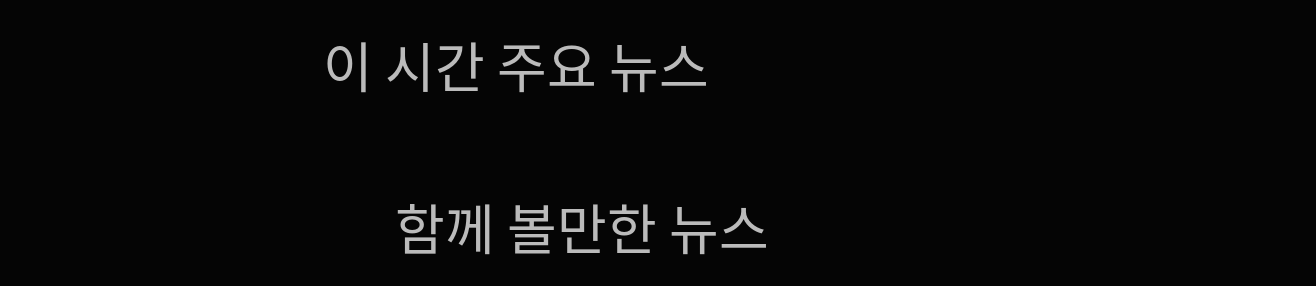이 시간 주요 뉴스

      함께 볼만한 뉴스